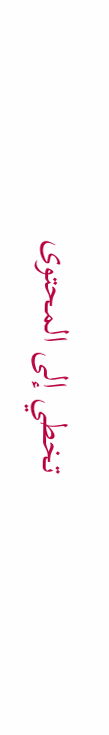تخطي إلى المحتوى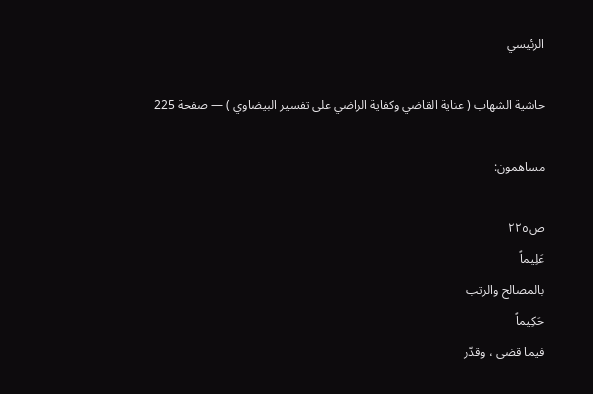الرئيسي

حاشية الشهاب ( عناية القاضي وكفاية الراضي على تفسير البيضاوي ) — صفحة 225

مساهمون:

ص٢٢٥
عَلِيماً
بالمصالح والرتب
حَكِيماً
فيما قضى ، وقدّر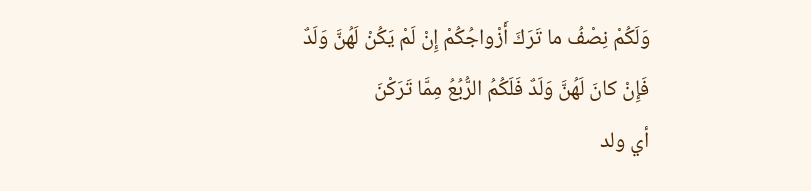وَلَكُمْ نِصْفُ ما تَرَكَ أَزْواجُكُمْ إِنْ لَمْ يَكُنْ لَهُنَّ وَلَدٌ فَإِنْ كانَ لَهُنَّ وَلَدٌ فَلَكُمُ الرُّبُعُ مِمَّا تَرَكْنَ
أي ولد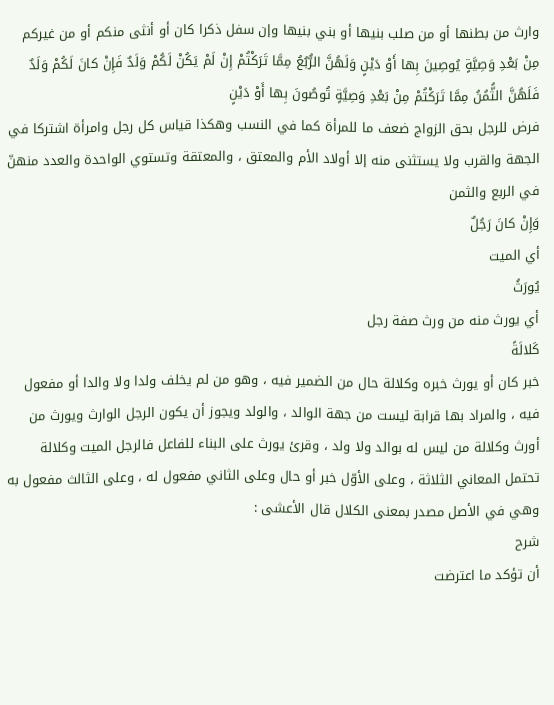وارث من بطنها أو من صلب بنيها أو بني بنيها وإن سفل ذكرا كان أو أنثى منكم أو من غيركم
مِنْ بَعْدِ وَصِيَّةٍ يُوصِينَ بِها أَوْ دَيْنٍ وَلَهُنَّ الرُّبُعُ مِمَّا تَرَكْتُمْ إِنْ لَمْ يَكُنْ لَكُمْ وَلَدٌ فَإِنْ كانَ لَكُمْ وَلَدٌ فَلَهُنَّ الثُّمُنُ مِمَّا تَرَكْتُمْ مِنْ بَعْدِ وَصِيَّةٍ تُوصُونَ بِها أَوْ دَيْنٍ
فرض للرجل بحق الزواج ضعف ما للمرأة كما في النسب وهكذا قياس كل رجل وامرأة اشتركا في الجهة والقرب ولا يستثنى منه إلا أولاد الأم والمعتق ، والمعتقة وتستوي الواحدة والعدد منهنّ في الربع والثمن
وَإِنْ كانَ رَجُلٌ
أي الميت
يُورَثُ
أي يورث منه من ورث صفة رجل
كَلالَةً
خبر كان أو يورث خبره وكلالة حال من الضمير فيه ، وهو من لم يخلف ولدا ولا والدا أو مفعول فيه ، والمراد بها قرابة ليست من جهة الوالد ، والولد ويجوز أن يكون الرجل الوارث ويورث من أورث وكلالة من ليس له بوالد ولا ولد ، وقرئ يورث على البناء للفاعل فالرجل الميت وكلالة تحتمل المعاني الثلاثة ، وعلى الأوّل خبر أو حال وعلى الثاني مفعول له ، وعلى الثالث مفعول به وهي في الأصل مصدر بمعنى الكلال قال الأعشى :
شرح
أن تؤكد ما اعترضت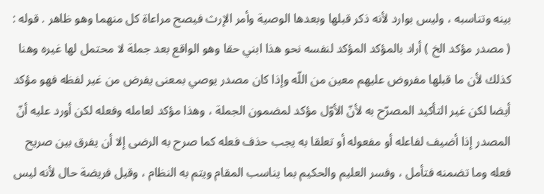بينه وتناسبه ، وليس بوارد لأنه ذكر قبلها وبعدها الوصية وأمر الإرث فيصح مراعاة كل منهما وهو ظاهر . قوله : ( مصدر مؤكد الخ ) أراد بالمؤكد المؤكد لنفسه نحو هذا ابني حقا وهو الواقع بعد جملة لا محتمل لها غيره وهنا كذلك لأن ما قبلها مفروض عليهم معين من اللّه وإذا كان مصدر يوصي بمعنى يفرض من غير لفظه فهو مؤكد أيضا لكن غير التأكيد المصرّح به لأنّ الأوّل مؤكد لمضمون الجملة ، وهذا مؤكد لعامله وفعله لكن أورد عليه أنّ المصدر إذا أضيف لفاعله أو مفعوله أو تعلقا به يجب حذف فعله كما صرح به الرضى إلا أن يفرق بين صريح فعله وما تضمنه فتأمل ، وفسر العليم والحكيم بما يناسب المقام ويتم به النظام ، وقيل فريضة حال لأنه ليس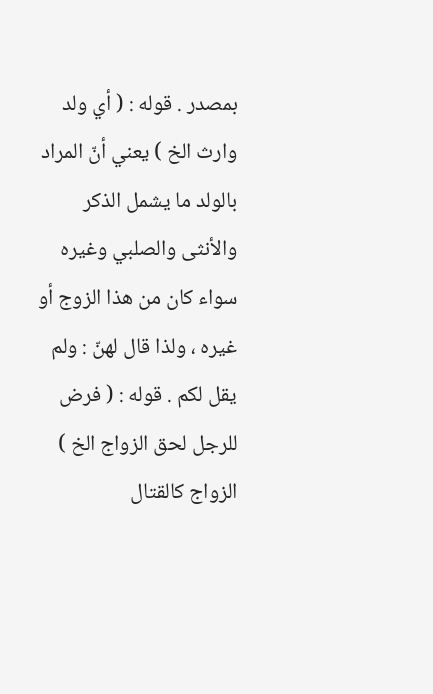بمصدر . قوله : ( أي ولد وارث الخ ) يعني أنّ المراد بالولد ما يشمل الذكر والأنثى والصلبي وغيره سواء كان من هذا الزوج أو غيره ، ولذا قال لهنّ : ولم يقل لكم . قوله : ( فرض للرجل لحق الزواج الخ ) الزواج كالقتال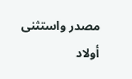مصدر واستثنى أولاد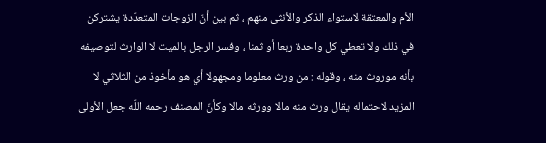الأم والمعتقة لاستواء الذكر والأنثى منهم ، ثم بين أنّ الزوجات المتعدّدة يشتركن في ذلك ولا تعطي كل واحدة ربعا أو ثمنا ، وفسر الرجل بالميت لا الوارث لتوصيفه بأنه موروث منه ، وقوله : من ورث معلوما ومجهولا أي هو مأخوذ من الثلاثي لا المزيد لاحتماله يقال ورث منه مالا وورثه مالا وكأنّ المصنف رحمه اللّه جعل الأولى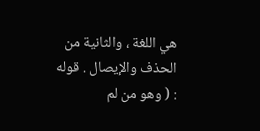هي اللغة ، والثانية من الحذف والإيصال . قوله : ( وهو من لم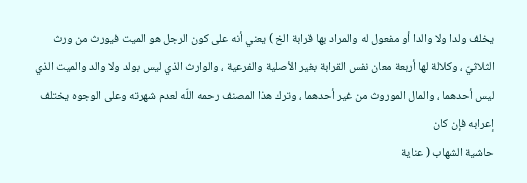يخلف ولدا ولا والدا أو مفعول له والمراد بها قرابة الخ ) يعني أنه على كون الرجل هو الميت فيورث من ورث الثلاثيّ ، وكلالة لها أربعة معان نفس القرابة بغير الأصلية والفرعية ، والوارث الذي ليس بولد ولا والد والميت الذي ليس أحدهما ، والمال الموروث من غير أحدهما ، وترك هذا المصنف رحمه اللّه لعدم شهرته وعلى الوجوه يختلف إعرابه فإن كان
حاشية الشهاب ( عناية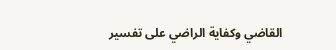القاضي وكفاية الراضي على تفسير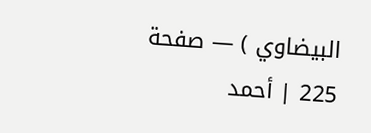البيضاوي ) — صفحة 225 | أحمد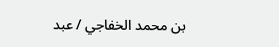بن محمد الخفاجي / عبد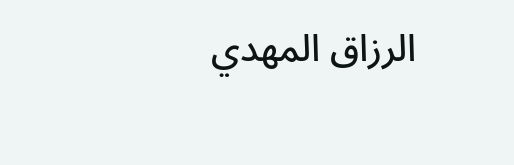الرزاق المهدي